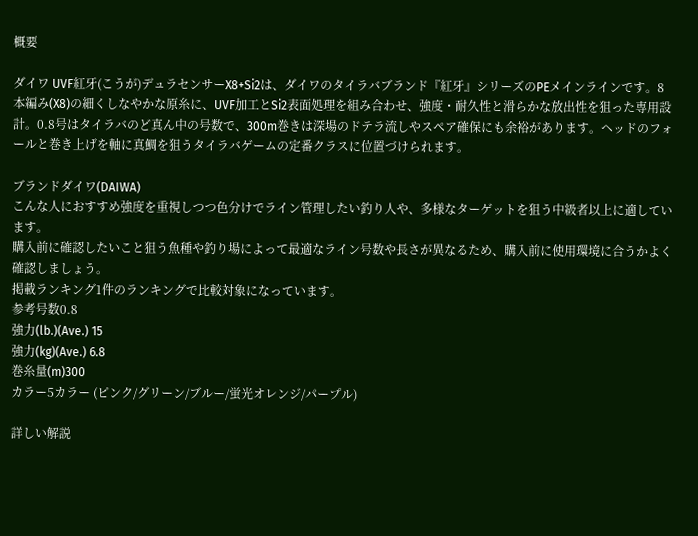概要

ダイワ UVF紅牙(こうが)デュラセンサーX8+Si2は、ダイワのタイラバブランド『紅牙』シリーズのPEメインラインです。8本編み(X8)の細くしなやかな原糸に、UVF加工とSi2表面処理を組み合わせ、強度・耐久性と滑らかな放出性を狙った専用設計。0.8号はタイラバのど真ん中の号数で、300m巻きは深場のドテラ流しやスペア確保にも余裕があります。ヘッドのフォールと巻き上げを軸に真鯛を狙うタイラバゲームの定番クラスに位置づけられます。

ブランドダイワ(DAIWA)
こんな人におすすめ強度を重視しつつ色分けでライン管理したい釣り人や、多様なターゲットを狙う中級者以上に適しています。
購入前に確認したいこと狙う魚種や釣り場によって最適なライン号数や長さが異なるため、購入前に使用環境に合うかよく確認しましょう。
掲載ランキング1件のランキングで比較対象になっています。
参考号数0.8
強力(lb.)(Ave.) 15
強力(kg)(Ave.) 6.8
巻糸量(m)300
カラー5カラー (ピンク/グリーン/ブルー/蛍光オレンジ/パープル)

詳しい解説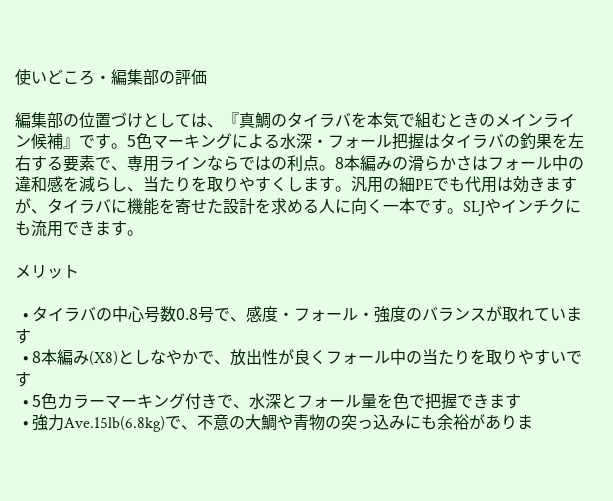使いどころ・編集部の評価

編集部の位置づけとしては、『真鯛のタイラバを本気で組むときのメインライン候補』です。5色マーキングによる水深・フォール把握はタイラバの釣果を左右する要素で、専用ラインならではの利点。8本編みの滑らかさはフォール中の違和感を減らし、当たりを取りやすくします。汎用の細PEでも代用は効きますが、タイラバに機能を寄せた設計を求める人に向く一本です。SLJやインチクにも流用できます。

メリット

  • タイラバの中心号数0.8号で、感度・フォール・強度のバランスが取れています
  • 8本編み(X8)としなやかで、放出性が良くフォール中の当たりを取りやすいです
  • 5色カラーマーキング付きで、水深とフォール量を色で把握できます
  • 強力Ave.15lb(6.8kg)で、不意の大鯛や青物の突っ込みにも余裕がありま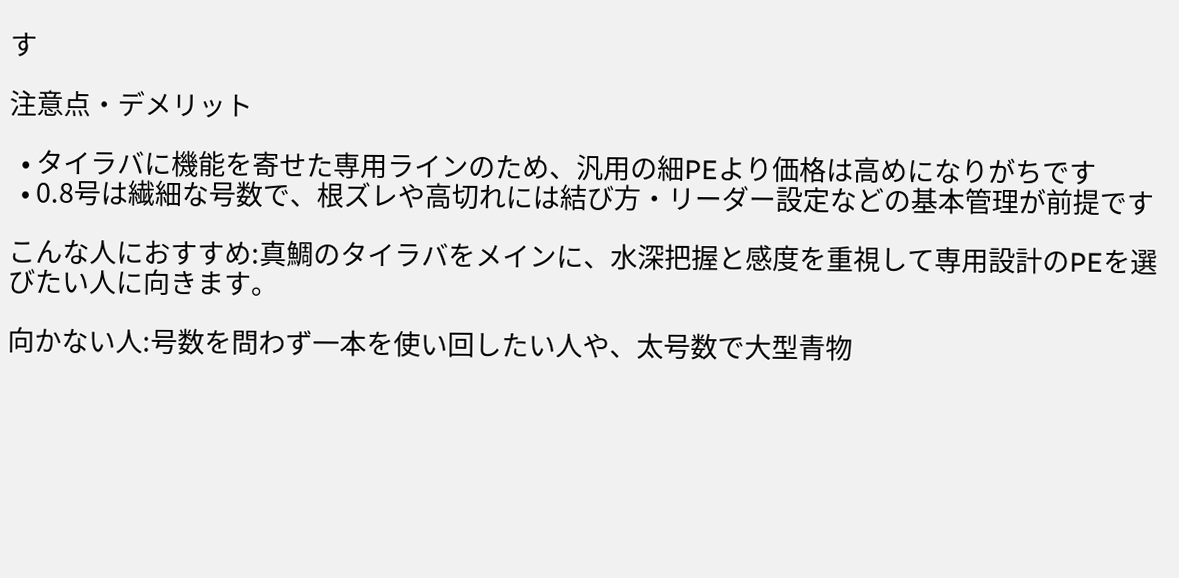す

注意点・デメリット

  • タイラバに機能を寄せた専用ラインのため、汎用の細PEより価格は高めになりがちです
  • 0.8号は繊細な号数で、根ズレや高切れには結び方・リーダー設定などの基本管理が前提です

こんな人におすすめ:真鯛のタイラバをメインに、水深把握と感度を重視して専用設計のPEを選びたい人に向きます。

向かない人:号数を問わず一本を使い回したい人や、太号数で大型青物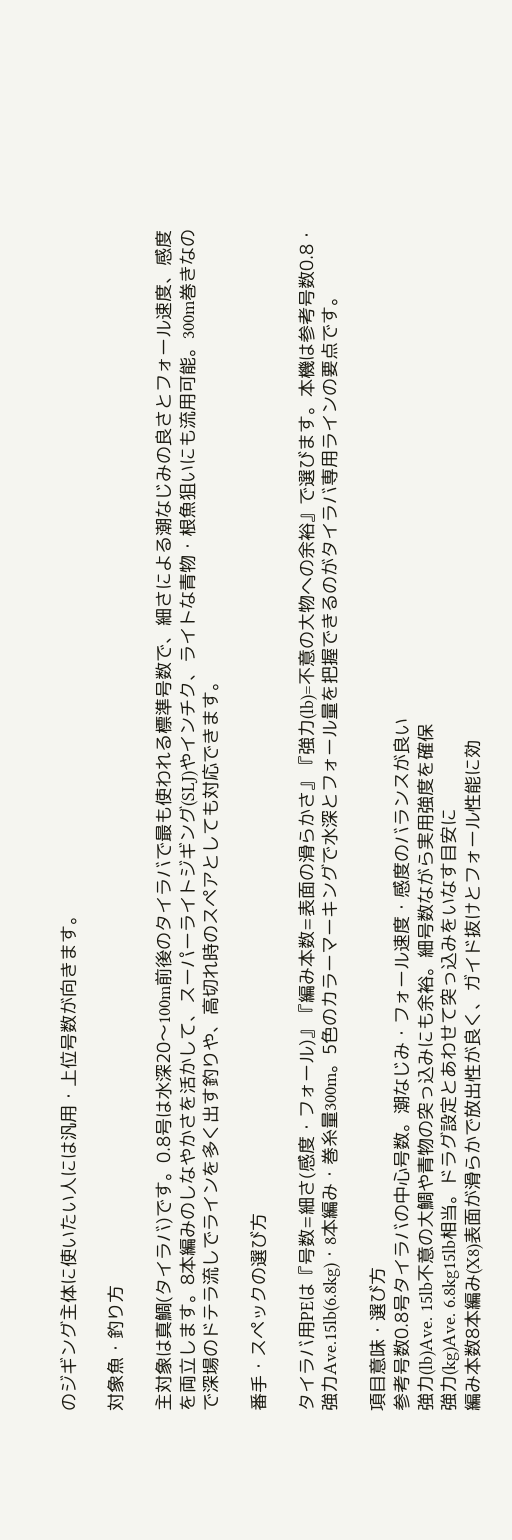のジギング主体に使いたい人には汎用・上位号数が向きます。

対象魚・釣り方

主対象は真鯛(タイラバ)です。0.8号は水深20〜100m前後のタイラバで最も使われる標準号数で、細さによる潮なじみの良さとフォール速度、感度を両立します。8本編みのしなやかさを活かして、スーパーライトジギング(SLJ)やインチク、ライトな青物・根魚狙いにも流用可能。300m巻きなので深場のドテラ流しでラインを多く出す釣りや、高切れ時のスペアとしても対応できます。

番手・スペックの選び方

タイラバ用PEは『号数=細さ(感度・フォール)』『編み本数=表面の滑らかさ』『強力(lb)=不意の大物への余裕』で選びます。本機は参考号数0.8・強力Ave.15lb(6.8kg)・8本編み・巻糸量300m。5色のカラーマーキングで水深とフォール量を把握できるのがタイラバ専用ラインの要点です。

項目意味・選び方
参考号数0.8号タイラバの中心号数。潮なじみ・フォール速度・感度のバランスが良い
強力(lb)Ave. 15lb不意の大鯛や青物の突っ込みにも余裕。細号数ながら実用強度を確保
強力(kg)Ave. 6.8kg15lb相当。ドラグ設定とあわせて突っ込みをいなす目安に
編み本数8本編み(X8)表面が滑らかで放出性が良く、ガイド抜けとフォール性能に効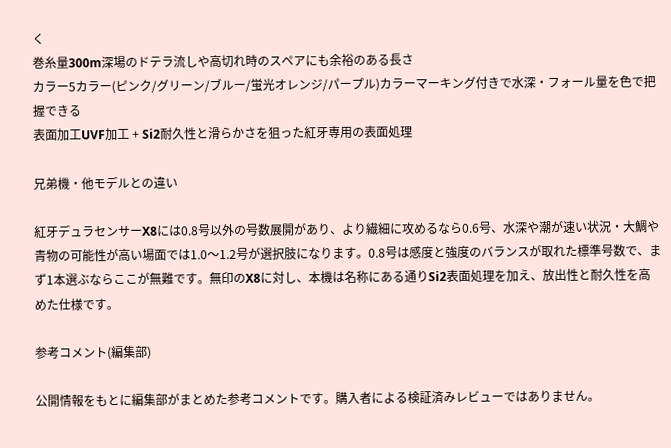く
巻糸量300m深場のドテラ流しや高切れ時のスペアにも余裕のある長さ
カラー5カラー(ピンク/グリーン/ブルー/蛍光オレンジ/パープル)カラーマーキング付きで水深・フォール量を色で把握できる
表面加工UVF加工 + Si2耐久性と滑らかさを狙った紅牙専用の表面処理

兄弟機・他モデルとの違い

紅牙デュラセンサーX8には0.8号以外の号数展開があり、より繊細に攻めるなら0.6号、水深や潮が速い状況・大鯛や青物の可能性が高い場面では1.0〜1.2号が選択肢になります。0.8号は感度と強度のバランスが取れた標準号数で、まず1本選ぶならここが無難です。無印のX8に対し、本機は名称にある通りSi2表面処理を加え、放出性と耐久性を高めた仕様です。

参考コメント(編集部)

公開情報をもとに編集部がまとめた参考コメントです。購入者による検証済みレビューではありません。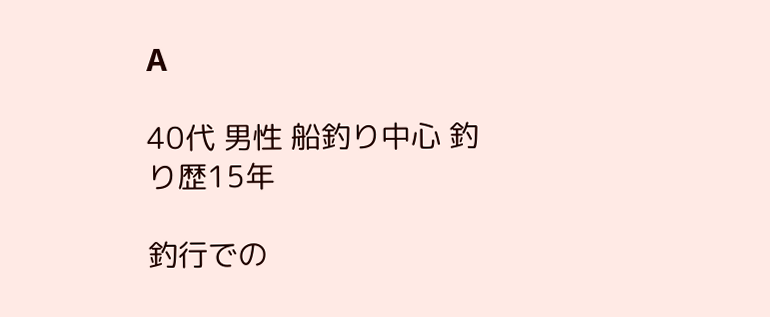A

40代 男性 船釣り中心 釣り歴15年

釣行での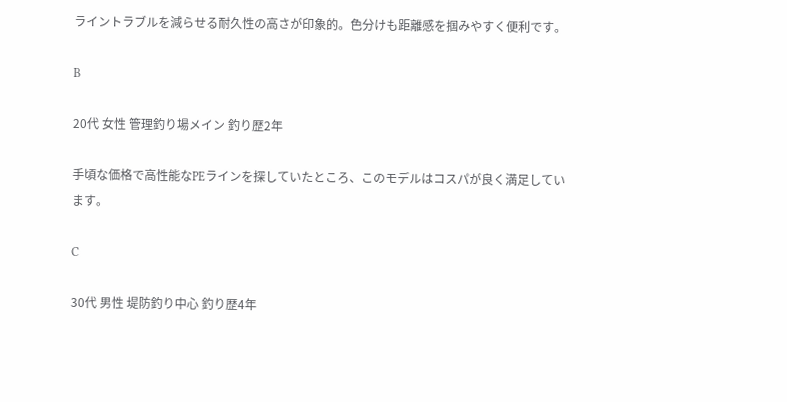ライントラブルを減らせる耐久性の高さが印象的。色分けも距離感を掴みやすく便利です。

B

20代 女性 管理釣り場メイン 釣り歴2年

手頃な価格で高性能なPEラインを探していたところ、このモデルはコスパが良く満足しています。

C

30代 男性 堤防釣り中心 釣り歴4年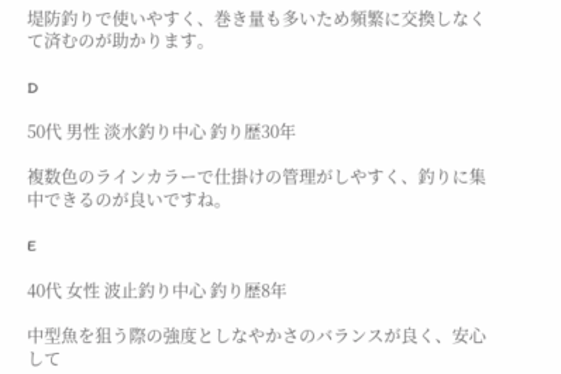堤防釣りで使いやすく、巻き量も多いため頻繁に交換しなくて済むのが助かります。

D

50代 男性 淡水釣り中心 釣り歴30年

複数色のラインカラーで仕掛けの管理がしやすく、釣りに集中できるのが良いですね。

E

40代 女性 波止釣り中心 釣り歴8年

中型魚を狙う際の強度としなやかさのバランスが良く、安心して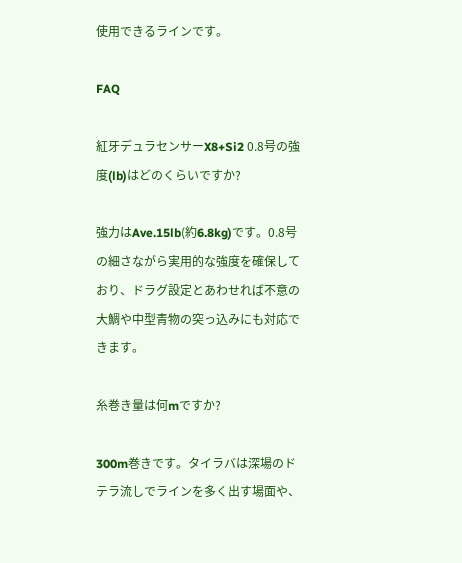使用できるラインです。

FAQ

紅牙デュラセンサーX8+Si2 0.8号の強度(lb)はどのくらいですか?

強力はAve.15lb(約6.8kg)です。0.8号の細さながら実用的な強度を確保しており、ドラグ設定とあわせれば不意の大鯛や中型青物の突っ込みにも対応できます。

糸巻き量は何mですか?

300m巻きです。タイラバは深場のドテラ流しでラインを多く出す場面や、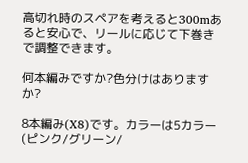高切れ時のスペアを考えると300mあると安心で、リールに応じて下巻きで調整できます。

何本編みですか?色分けはありますか?

8本編み(X8)です。カラーは5カラー(ピンク/グリーン/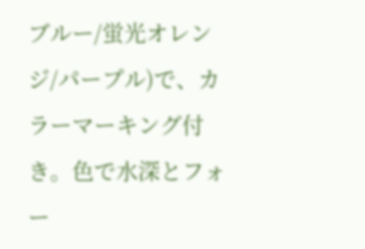ブルー/蛍光オレンジ/パープル)で、カラーマーキング付き。色で水深とフォー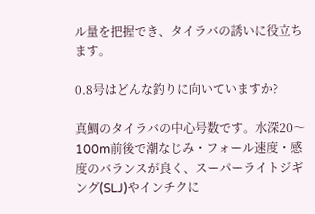ル量を把握でき、タイラバの誘いに役立ちます。

0.8号はどんな釣りに向いていますか?

真鯛のタイラバの中心号数です。水深20〜100m前後で潮なじみ・フォール速度・感度のバランスが良く、スーパーライトジギング(SLJ)やインチクに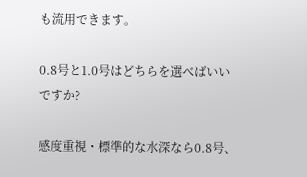も流用できます。

0.8号と1.0号はどちらを選べばいいですか?

感度重視・標準的な水深なら0.8号、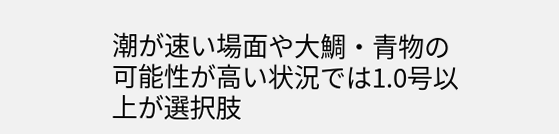潮が速い場面や大鯛・青物の可能性が高い状況では1.0号以上が選択肢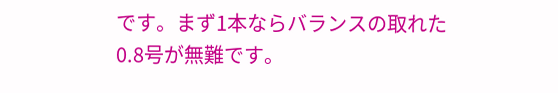です。まず1本ならバランスの取れた0.8号が無難です。